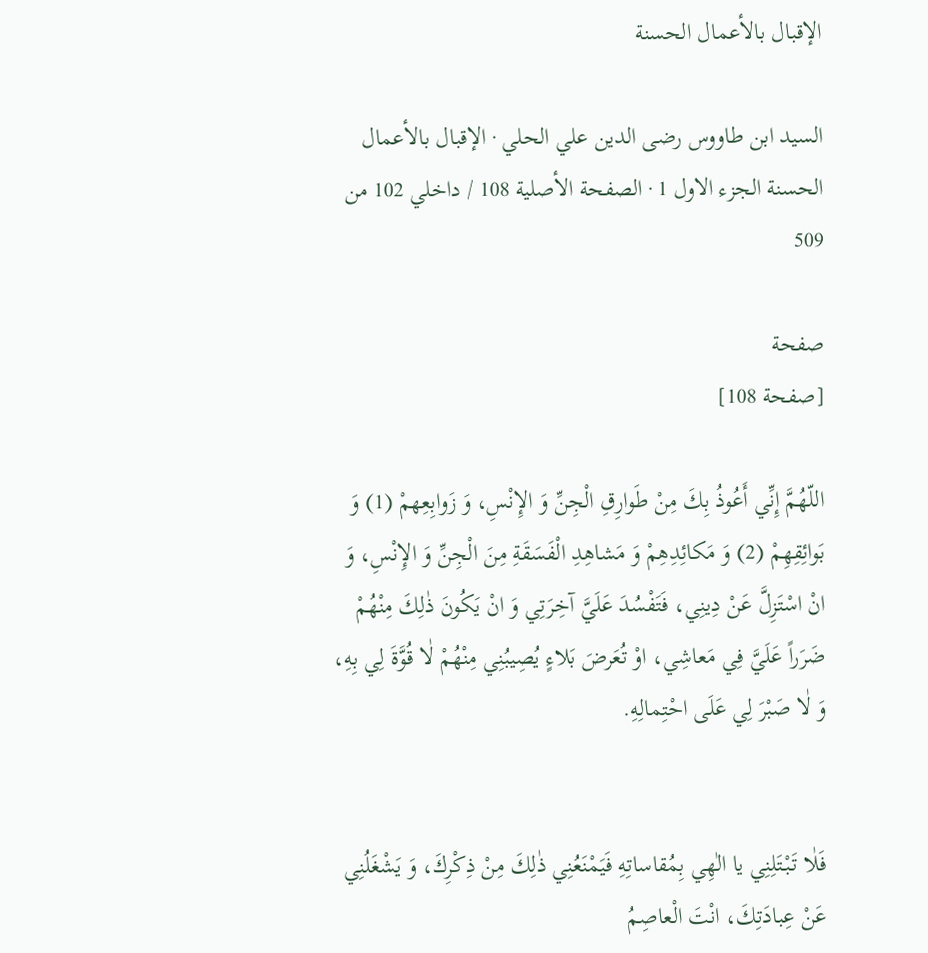الإقبال بالأعمال الحسنة

السيد ابن طاووس رضى الدين علي الحلي · الإقبال بالأعمال الحسنة الجزء الاول 1 · الصفحة الأصلية 108 / داخلي 102 من 509

صفحة
[صفحة 108]

اللّهُمَّ إِنِّي أَعُوذُ بِكَ مِنْ طَوارِقِ الْجِنِّ وَ الإِنْسِ، وَ زَوابِعِهمْ (1) وَ بَوائِقِهِمْ (2) وَ مَكائِدِهِمْ وَ مَشاهِدِ الْفَسَقَةِ مِنَ الْجِنِّ وَ الإِنْسِ، وَ انْ اسْتَزِلَّ عَنْ دِينِي، فَتَفْسُدَ عَلَيَّ آخِرَتِي وَ انْ يَكُونَ ذٰلِكَ مِنْهُمْ ضَرَراً عَلَيَّ فِي مَعاشِي، اوْ تُعَرضَ بَلاءٍ يُصِيبُنِي مِنْهُمْ لٰا قُوَّةَ لِي بِهِ، وَ لٰا صَبْرَ لِي عَلَى احْتِمالِهِ.


فَلٰا تَبْتَلِنِي يا الٰهِي بِمُقاساتِهِ فَيَمْنَعُنِي ذٰلِكَ مِنْ ذِكْرِكَ، وَ يَشْغَلُنِي عَنْ عِبادَتِكَ، انْتَ الْعاصِمُ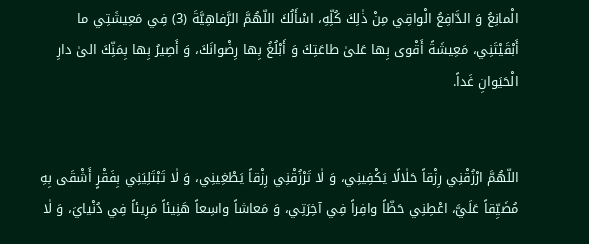الْمانِعُ وَ الدَّافِعُ الْواقِي مِنْ ذٰلِكَ كُلِّهِ، اسْأَلُكَ اللّهُمَّ الرَّفاهِيَّةَ (3) فِي مَعِيشَتِي ما أَبْقَيْتَنِي، مَعِيشَةً أَقْوى بِها عَلىٰ طاعَتِكَ وَ أَبْلُغُ بِها رِضْوانَكَ، وَ أَصِيرُ بِها بِمَنِّكَ الىٰ دارِ الْحَيَوانِ غَداً.


اللّهُمَّ ارْزُقْنِي رِزْقاً حَلٰالًا يَكْفِينِي، وَ لٰا تَرْزُقْنِي رِزْقاً يَطْغِينِي، وَ لٰا تَبْتَلِيَنِي بِفَقْرٍ أَشْقَى بِهِ مُضَيِّقاً عَلَيَّ، اعْطِنِي حَظّاً وافِراً فِي آخِرَتِي، وَ مَعاشاً واسِعاً هَنِيئاً مَرِيئاً فِي دُنْيايَ، وَ لٰا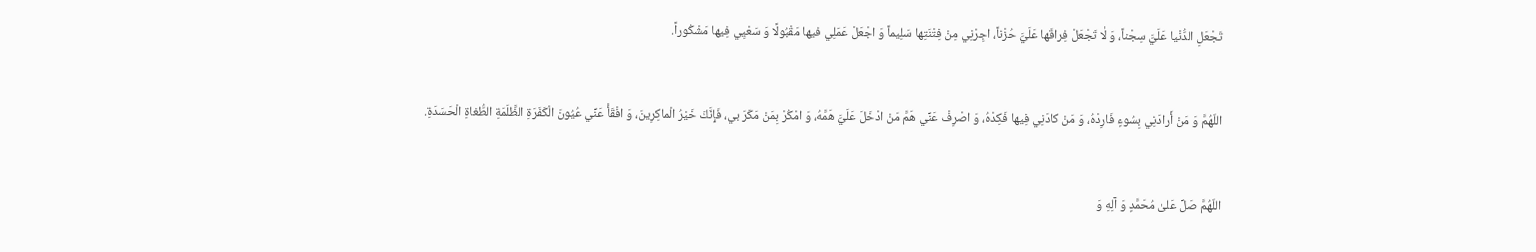تَجْعَلِ الدُّنْيا عَلَيَّ سِجْناً، وَ لٰا تَجْعَلْ فِراقَها عَلَيَّ حُزْناً، اجِرْنِي مِنْ فِتْنَتِها سَلِيماً وَ اجْعَلْ عَمَلِي فيها مَقْبُولًا وَ سَعْيِي فِيها مَشْكُوراً.


اللّهُمَّ وَ مَنْ أَرادَنِي بِسُوءٍ فَارِدْهُ، وَ مَنْ كادَنِي فِيها فَكِدْهُ، وَ اصْرِفْ عَنِّي هَمَّ مَنْ ادْخَلَ عَلَيَّ هَمَّهُ، وَ امْكُرْ بِمَنْ مَكَرَ بي، فَإِنَّكَ خَيْرُ الْماكِرِينَ، وَ افْقَأْ عَنِّي عُيُونَ الْكَفَرَةِ الظَّلَمَةِ الطُّغاةِ الْحَسَدَةِ.


اللّهُمَّ صَلِّ عَلىٰ مُحَمَّدٍ وَ آلِهِ وَ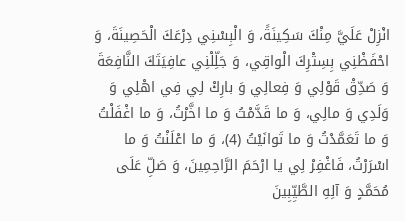انْزِلْ عَلَيَّ مِنْكَ سَكِينَةً، وَ الْبِسْنِي دِرْعَكَ الْحَصِينَةَ، وَ احْفَظْنِي بِسِتْرِكَ الْواقِي، وَ جَلِّلْنِي عافِيَتَكَ النَّافِعَةَ وَ صَدِّقْ قَوْلِي وَ فِعالِي وَ بارِكْ لِي فِي اهْلِي وَ وَلَدِي وَ مالِي، وَ ما قَدَّمْتُ وَ ما اخَّرْتُ، وَ ما اغْفَلْتُ وَ ما تَعَمَّدْتُ وَ ما تَوانَيْتُ (4)، وَ ما اعْلَنْتُ وَ ما اسْرَرْتُ، فَاغْفِرْ لِي يا ارْحَمَ الرَّاحِمِينَ، وَ صَلِّ عَلَى مُحَمَّدٍ وَ آلِهِ الطَّيِّبِينَ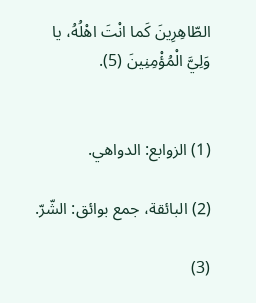الطّاهِرِينَ كَما انْتَ اهْلُهُ، يا وَلِيَّ الْمُؤْمِنِينَ (5).


(1) الزوابع: الدواهي.

(2) البائقة، جمع بوائق: الشّرّ.

(3)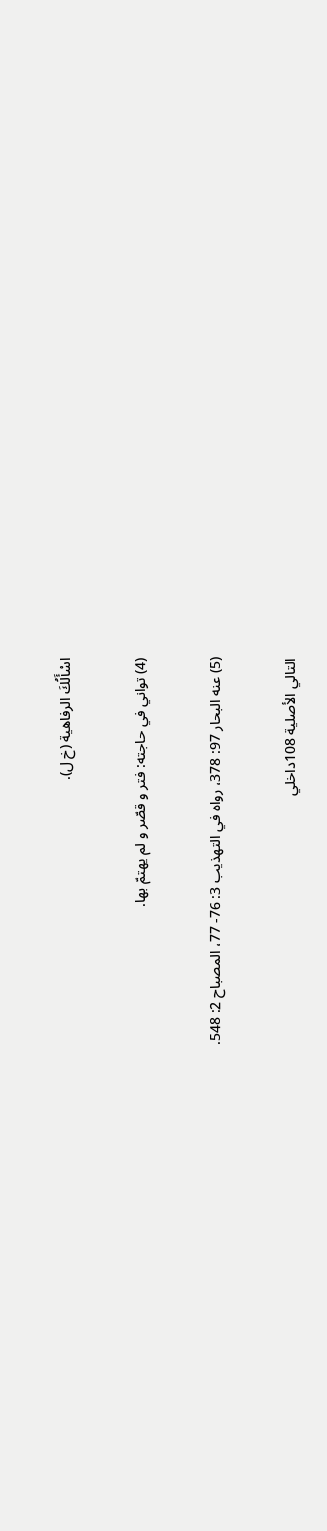اسْأَلُكَ الرفاهية (خ ل).

(4) تواني في حاجته: فتر و قصّر و لم يهتمّ بها.

(5) عنه البحار 97: 378، رواه في التهذيب 3: 76- 77، المصباح 2: 548.

التالي الأصلية 108داخلي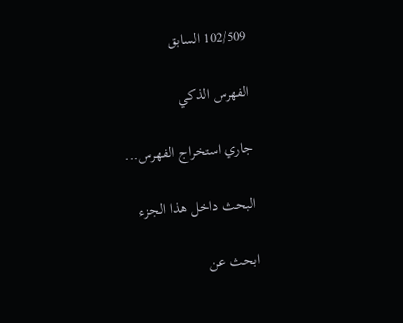102/509 السابق

الفهرس الذكي

جاري استخراج الفهرس...

البحث داخل هذا الجزء

ابحث عن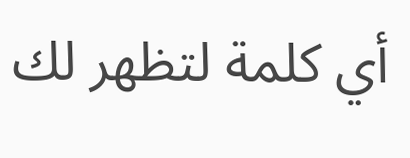أي كلمة لتظهر لك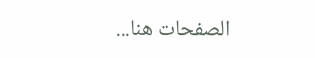الصفحات هنا...